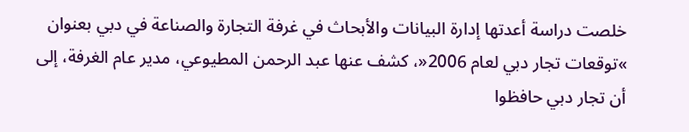خلصت دراسة أعدتها إدارة البيانات والأبحاث في غرفة التجارة والصناعة في دبي بعنوان »توقعات تجار دبي لعام 2006«، كشف عنها عبد الرحمن المطيوعي، مدير عام الغرفة، إلى أن تجار دبي حافظوا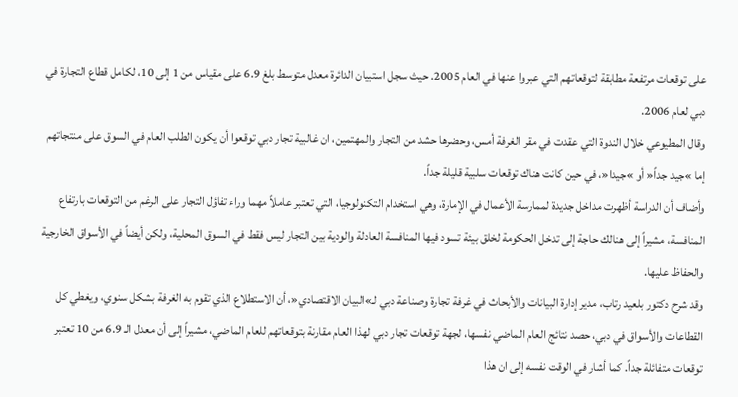على توقعات مرتفعة مطابقة لتوقعاتهم التي عبروا عنها في العام 2005. حيث سجل استبيان الدائرة معدل متوسط بلغ 6.9 على مقياس من 1 إلى 10، لكامل قطاع التجارة في دبي لعام 2006.
وقال المطيوعي خلال الندوة التي عقدت في مقر الغرفة أمس، وحضرها حشد من التجار والمهتمين، ان غالبية تجار دبي توقعوا أن يكون الطلب العام في السوق على منتجاتهم إما »جيد جداً« أو »جيدا«، في حين كانت هناك توقعات سلبية قليلة جداً.
وأضاف أن الدراسة أظهرت مداخل جديدة لممارسة الأعمال في الإمارة، وهي استخدام التكنولوجيا، التي تعتبر عاملاً مهما وراء تفاؤل التجار على الرغم من التوقعات بارتفاع المنافسة، مشيراً إلى هنالك حاجة إلى تدخل الحكومة لخلق بيئة تسود فيها المنافسة العادلة والودية بين التجار ليس فقط في السوق المحلية، ولكن أيضاً في الأسواق الخارجية والحفاظ عليها.
وقد شرح دكتور بلعيد رتاب، مدير إدارة البيانات والأبحاث في غرفة تجارة وصناعة دبي لـ»البيان الاقتصادي«، أن الاستطلاع الذي تقوم به الغرفة بشكل سنوي، ويغطي كل القطاعات والأسواق في دبي، حصد نتائج العام الماضي نفسها، لجهة توقعات تجار دبي لهذا العام مقارنة بتوقعاتهم للعام الماضي، مشيراً إلى أن معدل الـ 6.9 من 10 تعتبر توقعات متفائلة جداً. كما أشار في الوقت نفسه إلى ان هذا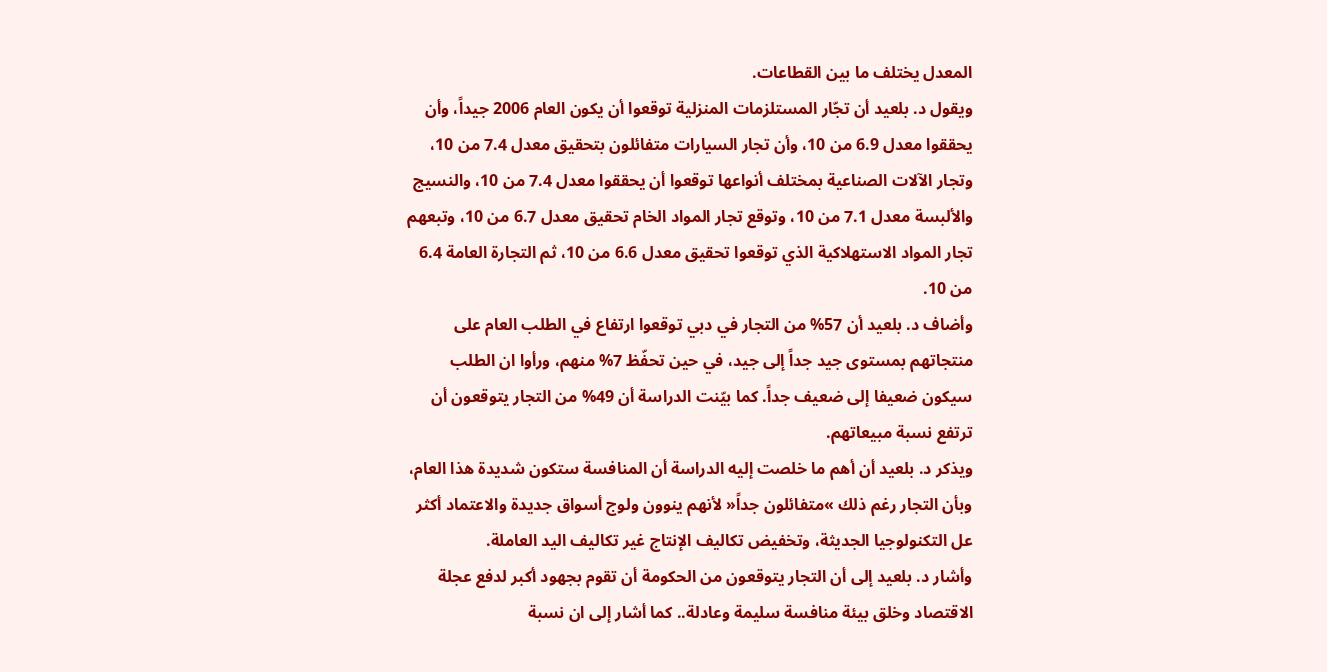المعدل يختلف ما بين القطاعات.
ويقول د. بلعيد أن تجّار المستلزمات المنزلية توقعوا أن يكون العام 2006 جيداً، وأن يحققوا معدل 6.9 من 10، وأن تجار السيارات متفائلون بتحقيق معدل 7.4 من 10، وتجار الآلات الصناعية بمختلف أنواعها توقعوا أن يحققوا معدل 7.4 من 10، والنسيج والألبسة معدل 7.1 من 10، وتوقع تجار المواد الخام تحقيق معدل 6.7 من 10، وتبعهم تجار المواد الاستهلاكية الذي توقعوا تحقيق معدل 6.6 من 10، ثم التجارة العامة 6.4 من 10.
وأضاف د. بلعيد أن 57% من التجار في دبي توقعوا ارتفاع في الطلب العام على منتجاتهم بمستوى جيد جداً إلى جيد، في حين تحفّظ 7% منهم، ورأوا ان الطلب سيكون ضعيفا إلى ضعيف جداً. كما بيّنت الدراسة أن 49% من التجار يتوقعون أن ترتفع نسبة مبيعاتهم.
ويذكر د. بلعيد أن أهم ما خلصت إليه الدراسة أن المنافسة ستكون شديدة هذا العام، وبأن التجار رغم ذلك »متفائلون جداً« لأنهم ينوون ولوج أسواق جديدة والاعتماد أكثر عل التكنولوجيا الجديثة، وتخفيض تكاليف الإنتاج غير تكاليف اليد العاملة.
وأشار د. بلعيد إلى أن التجار يتوقعون من الحكومة أن تقوم بجهود أكبر لدفع عجلة الاقتصاد وخلق بيئة منافسة سليمة وعادلة.. كما أشار إلى ان نسبة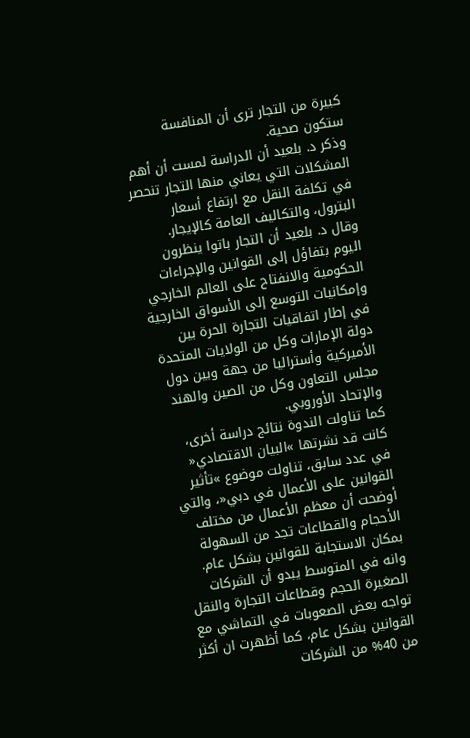كبيرة من التجار ترى أن المنافسة ستكون صحية.
وذكر د. بلعيد أن الدراسة لمست أن أهم المشكلات التي يعاني منها التجار تنحصر في تكلفة النقل مع ارتفاع أسعار البترول، والتكاليف العامة كالإيجار.
وقال د. بلعيد أن التجار باتوا ينظرون اليوم بتفاؤل إلى القوانين والإجراءات الحكومية والانفتاح على العالم الخارجي وإمكانيات التوسع إلى الأسواق الخارجية في إطار اتفاقيات التجارة الحرة بين دولة الإمارات وكل من الولايات المتحدة الأميركية وأستراليا من جهة وبين دول مجلس التعاون وكل من الصين والهند والإتحاد الأوروبي.
كما تناولت الندوة نتائج دراسة أخرى، كانت قد نشرتها »البيان الاقتصادي« في عدد سابق، تناولت موضوع »تأثير القوانين على الأعمال في دبي«، والتي أوضحت أن معظم الأعمال من مختلف الأحجام والقطاعات تجد من السهولة بمكان الاستجابة للقوانين بشكل عام.
وانه في المتوسط يبدو أن الشركات الصغيرة الحجم وقطاعات التجارة والنقل تواجه بعض الصعوبات في التماشي مع القوانين بشكل عام، كما أظهرت ان أكثر من 40% من الشركات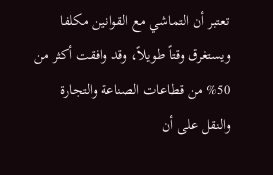تعتبر أن التماشي مع القوانين مكلفا ويستغرق وقتاً طويلاً، وقد وافقت أكثر من 50% من قطاعات الصناعة والتجارة والنقل على أن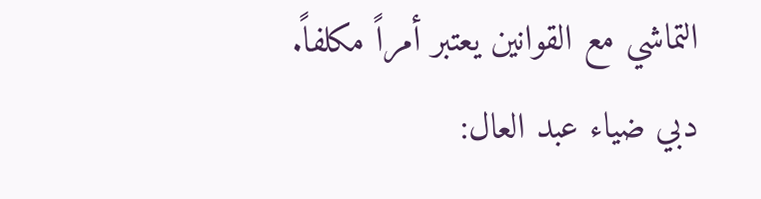التماشي مع القوانين يعتبر أمراً مكلفاً.
دبي ضياء عبد العال: